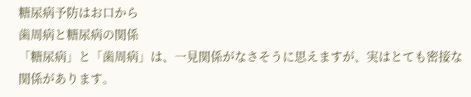糖尿病予防はお口から
歯周病と糖尿病の関係
「糖尿病」と「歯周病」は、一見関係がなさそうに思えますが、実はとても密接な関係があります。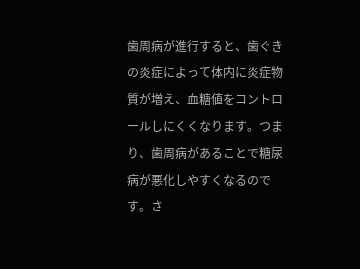歯周病が進行すると、歯ぐきの炎症によって体内に炎症物質が増え、血糖値をコントロールしにくくなります。つまり、歯周病があることで糖尿病が悪化しやすくなるのです。さ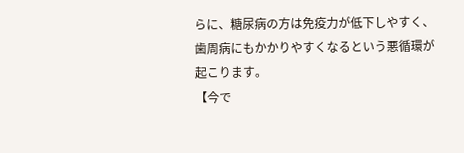らに、糖尿病の方は免疫力が低下しやすく、歯周病にもかかりやすくなるという悪循環が起こります。
【今で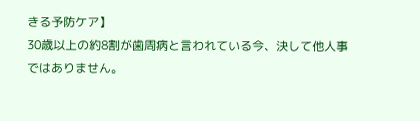きる予防ケア】
30歳以上の約8割が歯周病と言われている今、決して他人事ではありません。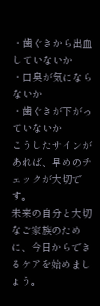・歯ぐきから出血していないか
・口臭が気にならないか
・歯ぐきが下がっていないか
こうしたサインがあれば、早めのチェックが大切です。
未来の自分と大切なご家族のために、今日からできるケアを始めましょう。